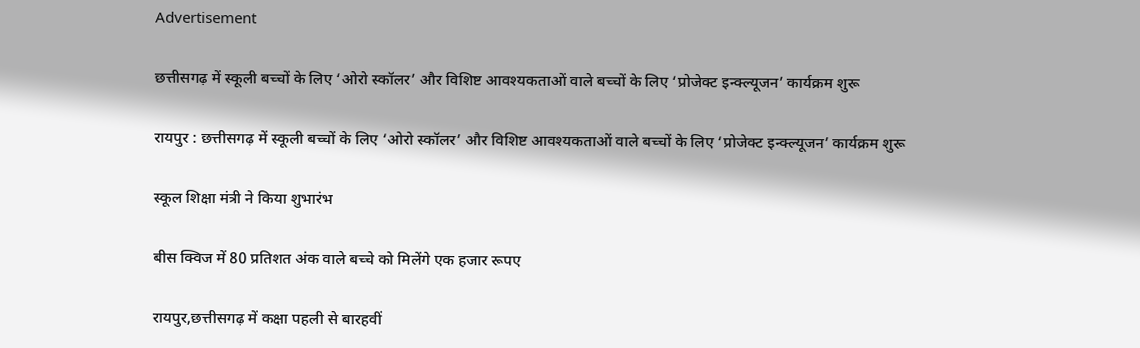Advertisement

छत्तीसगढ़ में स्कूली बच्चों के लिए ‘ओरो स्कॉलर’ और विशिष्ट आवश्यकताओं वाले बच्चों के लिए ‘प्रोजेक्ट इन्क्ल्यूजन’ कार्यक्रम शुरू

रायपुर : छत्तीसगढ़ में स्कूली बच्चों के लिए ‘ओरो स्कॉलर’ और विशिष्ट आवश्यकताओं वाले बच्चों के लिए ‘प्रोजेक्ट इन्क्ल्यूजन’ कार्यक्रम शुरू

स्कूल शिक्षा मंत्री ने किया शुभारंभ

बीस क्विज में 80 प्रतिशत अंक वाले बच्चे को मिलेंगे एक हजार रूपए

रायपुर,छत्तीसगढ़ में कक्षा पहली से बारहवीं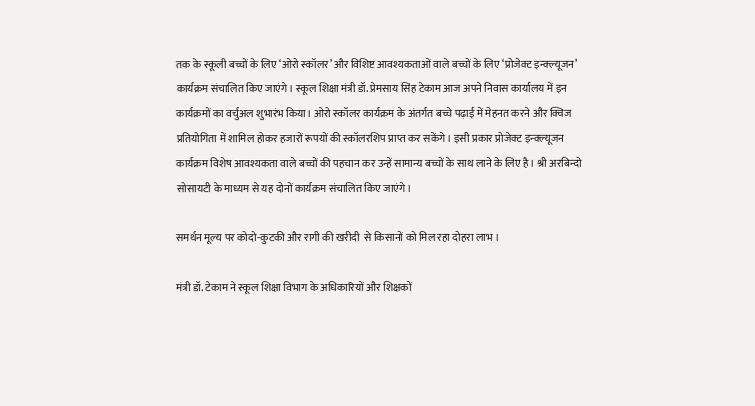तक के स्कूली बच्चों के लिए ‘ओरो स्कॉलर’ और विशिष्ट आवश्यकताओं वाले बच्चों के लिए ‘प्रोजेक्ट इन्क्ल्यूजन’ कार्यक्रम संचालित किए जाएंगे। स्कूल शिक्षा मंत्री डॉ. प्रेमसाय सिंह टेकाम आज अपने निवास कार्यालय में इन कार्यक्रमों का वर्चुअल शुभारंभ किया। ओरो स्कॉलर कार्यक्रम के अंतर्गत बच्चे पढ़ाई में मेहनत करने और क्विज प्रतियोगिता में शामिल होकर हजारों रूपयों की स्कॉलरशिप प्राप्त कर सकेंगे। इसी प्रकार प्रोजेक्ट इन्क्ल्यूजन कार्यक्रम विशेष आवश्यकता वाले बच्चों की पहचान कर उन्हें सामान्य बच्चों के साथ लाने के लिए है। श्री अरबिन्दो सोसायटी के माध्यम से यह दोनों कार्यक्रम संचालित किए जाएंगे।

समर्थन मूल्य पर कोदो-कुटकी और रागी की खरीदी  से किसानों को मिल रहा दोहरा लाभ ।

मंत्री डॉ. टेकाम ने स्कूल शिक्षा विभाग के अधिकारियों और शिक्षकों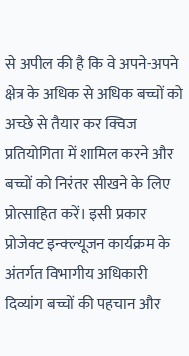से अपील की है कि वे अपने-अपने क्षेत्र के अधिक से अधिक बच्चों को अच्छे से तैयार कर क्विज प्रतियोगिता में शामिल करने और बच्चों को निरंतर सीखने के लिए प्रोत्साहित करें। इसी प्रकार प्रोजेक्ट इन्क्ल्यूजन कार्यक्रम के अंतर्गत विभागीय अधिकारी दिव्यांग बच्चों की पहचान और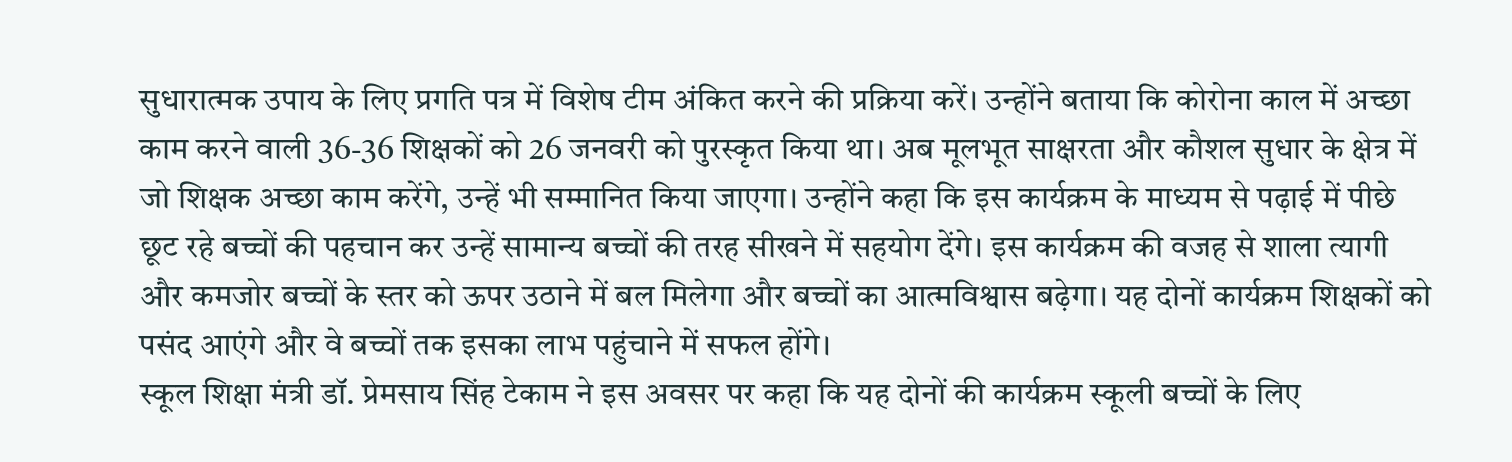सुधारात्मक उपाय के लिए प्रगति पत्र में विशेष टीम अंकित करने की प्रक्रिया करें। उन्होंने बताया कि कोरोना काल में अच्छा काम करने वाली 36-36 शिक्षकों को 26 जनवरी को पुरस्कृत किया था। अब मूलभूत साक्षरता और कौशल सुधार के क्षेत्र में जो शिक्षक अच्छा काम करेंगे, उन्हें भी सम्मानित किया जाएगा। उन्होंने कहा कि इस कार्यक्रम के माध्यम से पढ़ाई में पीछे छूट रहे बच्चों की पहचान कर उन्हें सामान्य बच्चों की तरह सीखने में सहयोग देंगे। इस कार्यक्रम की वजह से शाला त्यागी और कमजोर बच्चों के स्तर को ऊपर उठाने में बल मिलेगा और बच्चों का आत्मविश्वास बढ़ेगा। यह दोनों कार्यक्रम शिक्षकों को पसंद आएंगे और वे बच्चों तक इसका लाभ पहुंचाने में सफल होंगे।
स्कूल शिक्षा मंत्री डॉ. प्रेमसाय सिंह टेकाम ने इस अवसर पर कहा कि यह दोनों की कार्यक्रम स्कूली बच्चों के लिए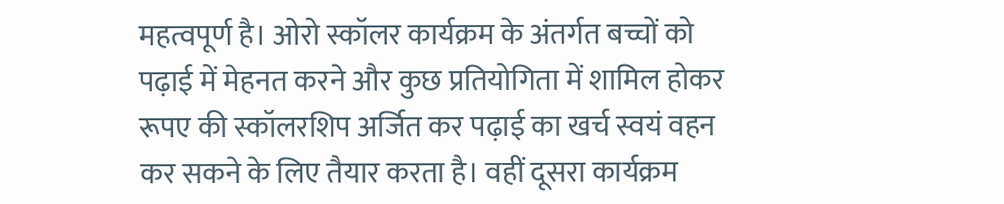महत्वपूर्ण है। ओरो स्कॉलर कार्यक्रम के अंतर्गत बच्चों को पढ़ाई में मेहनत करने और कुछ प्रतियोगिता में शामिल होकर रूपए की स्कॉलरशिप अर्जित कर पढ़ाई का खर्च स्वयं वहन कर सकने के लिए तैयार करता है। वहीं दूसरा कार्यक्रम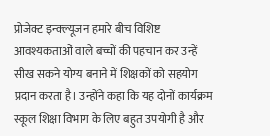प्रोजेक्ट इन्क्ल्यूजन हमारे बीच विशिष्ट आवश्यकताओं वाले बच्चों की पहचान कर उन्हें सीख सकने योग्य बनाने में शिक्षकों को सहयोग प्रदान करता है। उन्होंने कहा कि यह दोनों कार्यक्रम स्कूल शिक्षा विभाग के लिए बहुत उपयोगी है और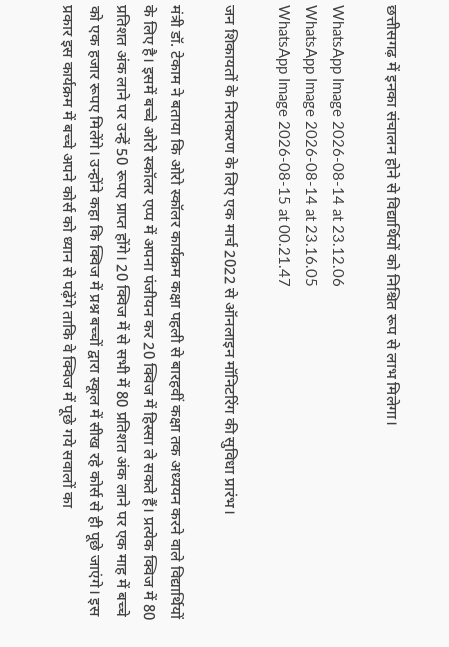छत्तीसगढ़ में इनका संचालन होने से विद्यार्थियों को निश्चित रूप से लाभ मिलेगा।

WhatsApp Image 2026-08-14 at 23.12.06
WhatsApp Image 2026-08-14 at 23.16.05
WhatsApp Image 2026-08-15 at 00.21.47

जन शिकायतों के निराकरण के लिए एक मार्च 2022 से ऑनलाइन मॉनिटरिंग की सुविधा प्रारंभ।

मंत्री डॉ. टेकाम ने बताया कि ओरो स्कॉलर कार्यक्रम कक्षा पहली से बारहवीं कक्षा तक अध्ययन करने वाले विद्यार्थियों के लिए है। इसमें बच्चे ओरो स्कॉलर एप्प में अपना पंजीयन कर 20 क्विज में हिस्सा ले सकते हैं। प्रत्येक क्विज में 80 प्रतिशत अंक लाने पर उन्हें 50 रूपए प्राप्त होंगे। 20 क्विज में से सभी में 80 प्रतिशत अंक लाने पर एक माह में बच्चे को एक हजार रूपए मिलेंगे। उन्होंने कहा कि क्विज में प्रश्न बच्चों द्वारा स्कूल में सीख रहे कोर्स से ही पूछे जाएंगे। इस प्रकार इस कार्यक्रम में बच्चे अपने कोर्स को ध्यान से पढ़ेंगे ताकि वे क्विज में पूछे गये सवालों का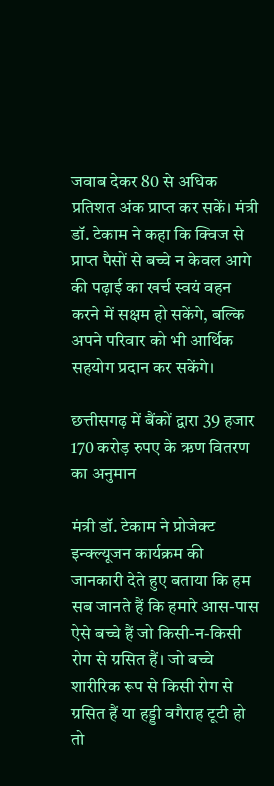जवाब देकर 80 से अधिक प्रतिशत अंक प्राप्त कर सकें। मंत्री डॉ. टेकाम ने कहा कि क्विज से प्राप्त पैसों से बच्चे न केवल आगे की पढ़ाई का खर्च स्वयं वहन करने में सक्षम हो सकेंगे, बल्कि अपने परिवार को भी आर्थिक सहयोग प्रदान कर सकेंगे।

छत्तीसगढ़ में बैंकों द्वारा 39 हजार 170 करोड़ रुपए के ऋण वितरण का अनुमान

मंत्री डॉ. टेकाम ने प्रोजेक्ट इन्क्ल्यूजन कार्यक्रम की जानकारी देते हुए बताया कि हम सब जानते हैं कि हमारे आस-पास ऐसे बच्चे हैं जो किसी-न-किसी रोग से ग्रसित हैं। जो बच्चे शारीरिक रूप से किसी रोग से ग्रसित हैं या हड्डी वगैराह टूटी हो तो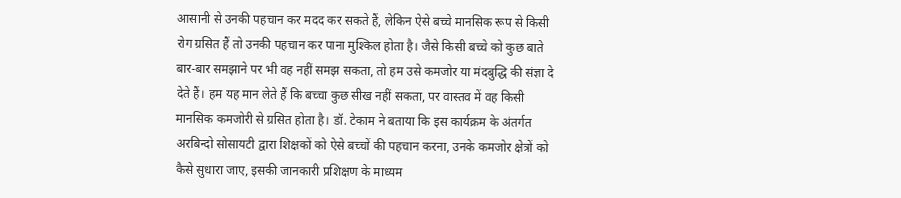आसानी से उनकी पहचान कर मदद कर सकते हैं, लेकिन ऐसे बच्चे मानसिक रूप से किसी रोग ग्रसित हैं तो उनकी पहचान कर पाना मुश्किल होता है। जैसे किसी बच्चे को कुछ बाते बार-बार समझाने पर भी वह नहीं समझ सकता, तो हम उसे कमजोर या मंदबुद्धि की संज्ञा दे देते हैं। हम यह मान लेते हैं कि बच्चा कुछ सीख नहीं सकता, पर वास्तव में वह किसी मानसिक कमजोरी से ग्रसित होता है। डॉ. टेकाम ने बताया कि इस कार्यक्रम के अंतर्गत अरबिन्दो सोसायटी द्वारा शिक्षकों को ऐसे बच्चों की पहचान करना, उनके कमजोर क्षेत्रों को कैसे सुधारा जाए, इसकी जानकारी प्रशिक्षण के माध्यम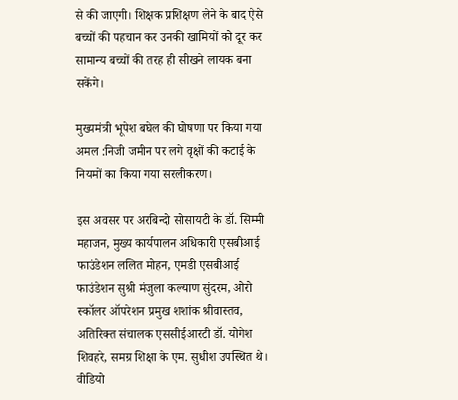से की जाएगी। शिक्षक प्रशिक्षण लेने के बाद ऐसे बच्चों की पहचान कर उनकी खामियों को दूर कर सामान्य बच्चों की तरह ही सीखने लायक बना सकेंगे।

मुख्यमंत्री भूपेश बघेल की घोषणा पर किया गया अमल :निजी जमीन पर लगे वृक्षों की कटाई के नियमों का किया गया सरलीकरण।

इस अवसर पर अरबिन्दो सोसायटी के डॉ. सिम्मी महाजन, मुख्य कार्यपालन अधिकारी एसबीआई फाउंडेशन ललित मोहन, एमडी एसबीआई फाउंडेशन सुश्री मंजुला कल्याण सुंदरम, ओरो स्कॉलर ऑपरेशन प्रमुख शशांक श्रीवास्तव, अतिरिक्त संचालक एससीईआरटी डॉ. योगेश शिवहरे, समग्र शिक्षा के एम. सुधीश उपस्थित थे। वीडियो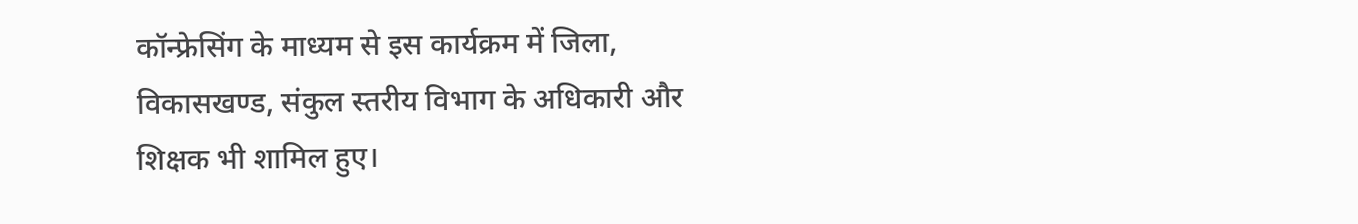कॉन्फ्रेसिंग के माध्यम से इस कार्यक्रम में जिला, विकासखण्ड, संकुल स्तरीय विभाग के अधिकारी और शिक्षक भी शामिल हुए।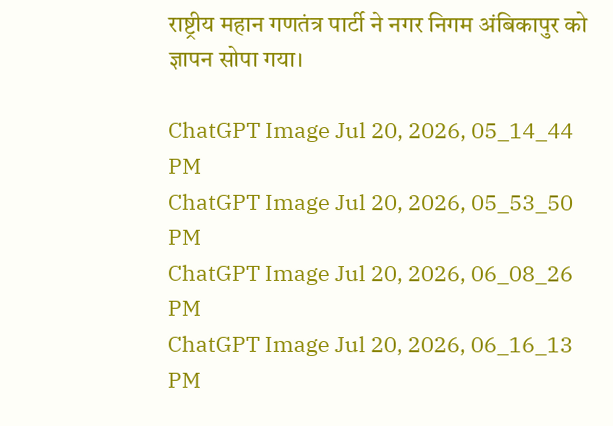राष्ट्रीय महान गणतंत्र पार्टी ने नगर निगम अंबिकापुर को ज्ञापन सोपा गया।

ChatGPT Image Jul 20, 2026, 05_14_44 PM
ChatGPT Image Jul 20, 2026, 05_53_50 PM
ChatGPT Image Jul 20, 2026, 06_08_26 PM
ChatGPT Image Jul 20, 2026, 06_16_13 PM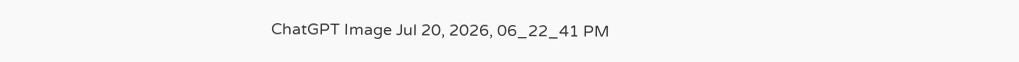ChatGPT Image Jul 20, 2026, 06_22_41 PM